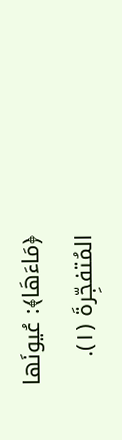﴿مَاءَهَا﴾: عُيونَها المُتفجِّرةَ (١).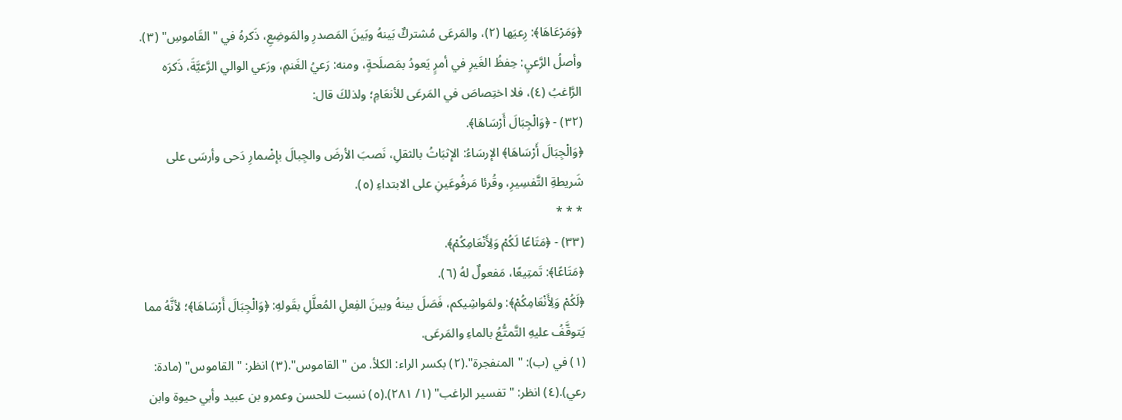﴿وَمَرْعَاهَا﴾: رِعيَها (٢)، والمَرعَى مُشتركٌ بَينهُ وبَينَ المَصدرِ والمَوضِعِ، ذَكرهُ في "القَاموسِ" (٣).
وأصلُ الرَّعيِ: حِفظُ الغَيرِ في أمرٍ يَعودُ بمَصلَحةٍ، ومنه: رَعيُ الغَنمِ، ورَعي الوالي الرَّعيَّةَ، ذَكرَه الرَّاغبُ (٤)، فلا اختِصاصَ في المَرعَى للأنعَامِ؛ ولذلكَ قال:
(٣٢) - ﴿وَالْجِبَالَ أَرْسَاهَا﴾.
﴿وَالْجِبَالَ أَرْسَاهَا﴾ الإرسَاءُ: الإثبَاتُ بالثقلِ، نَصبَ الأرضَ والجِبالَ بإضْمارِ دَحى وأرسَى على شَريطةِ التَّفسِيرِ، وقُرئا مَرفُوعَينِ على الابتداءِ (٥).
* * *
(٣٣) - ﴿مَتَاعًا لَكُمْ وَلِأَنْعَامِكُمْ﴾.
﴿مَتَاعًا﴾: تَمتِيعًا، مَفعولٌ لهُ (٦).
﴿لَكُمْ وَلِأَنْعَامِكُمْ﴾: ولمَواشِيكم، فَصَلَ بينهُ وبينَ الفِعلِ المُعلَّلِ بقَولهِ: ﴿وَالْجِبَالَ أَرْسَاهَا﴾؛ لأنَّهُ مما يَتوقَّفُ عليهِ التَّمتُّعُ بالماءِ والمَرعَى.
(١) في (ب): "المنفجرة".(٢) بكسر الراء: الكلأ. من "القاموس".(٣) انظر: "القاموس" (مادة: رعي).(٤) انظر: "تفسير الراغب" (١/ ٢٨١).(٥) نسبت للحسن وعمرو بن عبيد وأبي حيوة وابن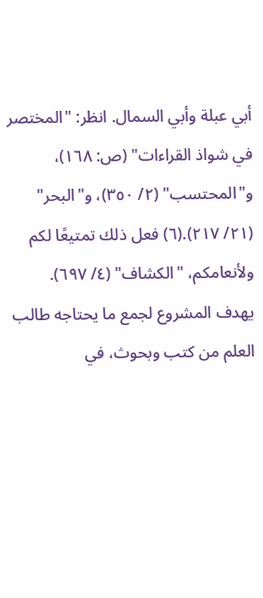أبي عبلة وأبي السمال. انظر: "المختصر في شواذ القراءات" (ص: ١٦٨)، و"المحتسب" (٢/ ٣٥٠)، و"البحر" (٢١/ ٢١٧).(٦) فعل ذلك تمتيعًا لكم ولأنعامكم، "الكشاف" (٤/ ٦٩٧).
يهدف المشروع لجمع ما يحتاجه طالب العلم من كتب وبحوث، في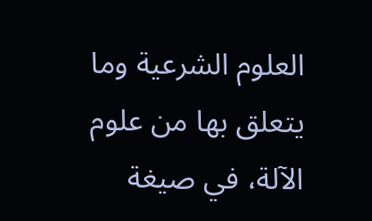العلوم الشرعية وما يتعلق بها من علوم الآلة، في صيغة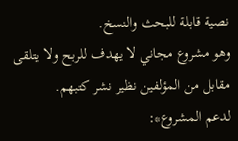نصية قابلة للبحث والنسخ.
وهو مشروع مجاني لا يهدف للربح ولا يتلقى مقابل من المؤلفين نظير نشر كتبهم.
لدعم المشروع*: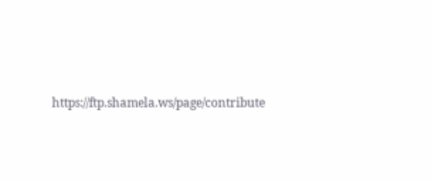https://ftp.shamela.ws/page/contribute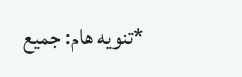*تنويه هام: جميع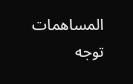المساهمات توجه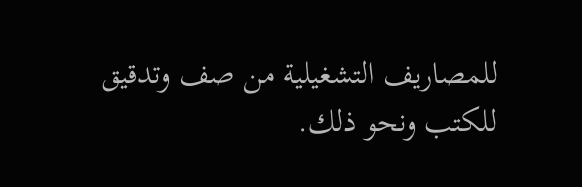للمصاريف التشغيلية من صف وتدقيق للكتب ونحو ذلك.